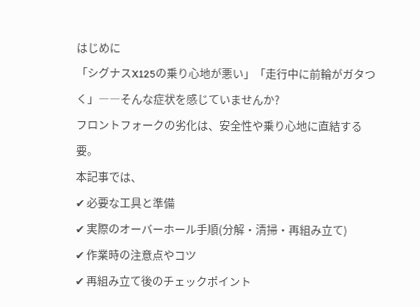はじめに
「シグナスX125の乗り心地が悪い」「走行中に前輪がガタつく」――そんな症状を感じていませんか?
フロントフォークの劣化は、安全性や乗り心地に直結する要。
本記事では、
✔ 必要な工具と準備
✔ 実際のオーバーホール手順(分解・清掃・再組み立て)
✔ 作業時の注意点やコツ
✔ 再組み立て後のチェックポイント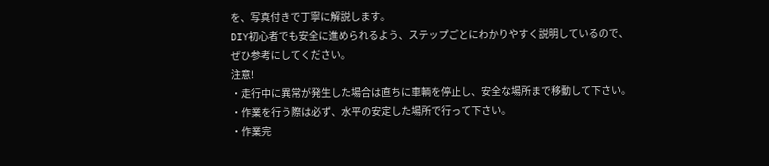を、写真付きで丁寧に解説します。
DIY初心者でも安全に進められるよう、ステップごとにわかりやすく説明しているので、ぜひ参考にしてください。
注意!
・走行中に異常が発生した場合は直ちに車輌を停止し、安全な場所まで移動して下さい。
・作業を行う際は必ず、水平の安定した場所で行って下さい。
・作業完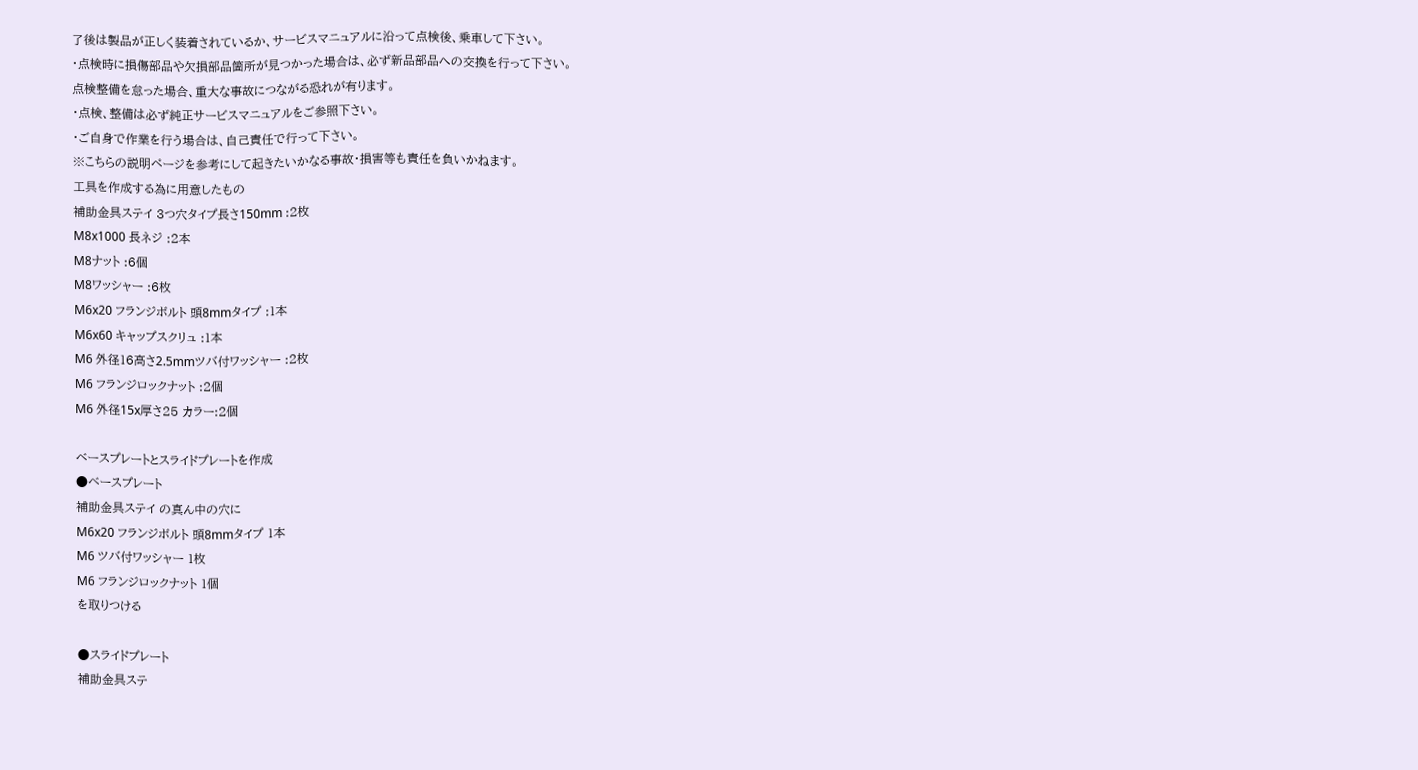了後は製品が正しく装着されているか、サービスマニュアルに沿って点検後、乗車して下さい。
・点検時に損傷部品や欠損部品箇所が見つかった場合は、必ず新品部品への交換を行って下さい。
点検整備を怠った場合、重大な事故につながる恐れが有ります。
・点検、整備は必ず純正サービスマニュアルをご参照下さい。
・ご自身で作業を行う場合は、自己責任で行って下さい。
※こちらの説明ページを参考にして起きたいかなる事故・損害等も責任を負いかねます。
工具を作成する為に用意したもの
補助金具ステイ 3つ穴タイプ長さ150mm :2枚
M8x1000 長ネジ :2本
M8ナット :6個
M8ワッシャー :6枚
M6x20 フランジボルト 頭8mmタイプ :1本
M6x60 キャップスクリュ :1本
M6 外径16高さ2.5mmツバ付ワッシャー :2枚
M6 フランジロックナット :2個
M6 外径15x厚さ25 カラー:2個

ベースプレートとスライドプレートを作成
●ベースプレート
補助金具ステイ の真ん中の穴に
M6x20 フランジボルト 頭8mmタイプ 1本
M6 ツバ付ワッシャー 1枚
M6 フランジロックナット 1個
を取りつける

●スライドプレート
補助金具ステ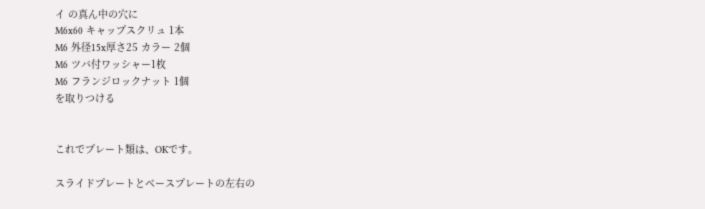イ の真ん中の穴に
M6x60 キャップスクリュ 1本
M6 外径15x厚さ25 カラー 2個
M6 ツバ付ワッシャー1枚
M6 フランジロックナット 1個
を取りつける


これでプレート類は、OKです。

スライドプレートとベースプレートの左右の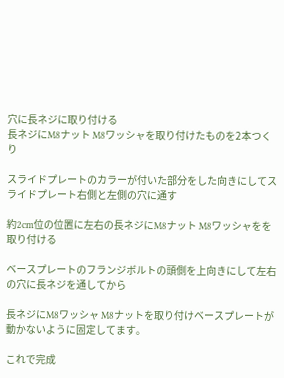穴に長ネジに取り付ける
長ネジにM8ナット M8ワッシャを取り付けたものを2本つくり

スライドプレートのカラーが付いた部分をした向きにしてスライドプレート右側と左側の穴に通す

約2cm位の位置に左右の長ネジにM8ナット M8ワッシャをを取り付ける

ベースプレートのフランジボルトの頭側を上向きにして左右の穴に長ネジを通してから

長ネジにM8ワッシャ M8ナットを取り付けベースプレートが動かないように固定してます。

これで完成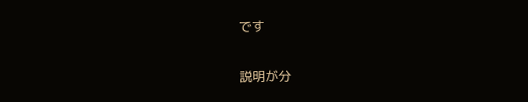です

説明が分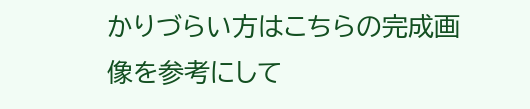かりづらい方はこちらの完成画像を参考にして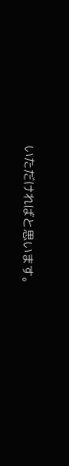いただければと思います。